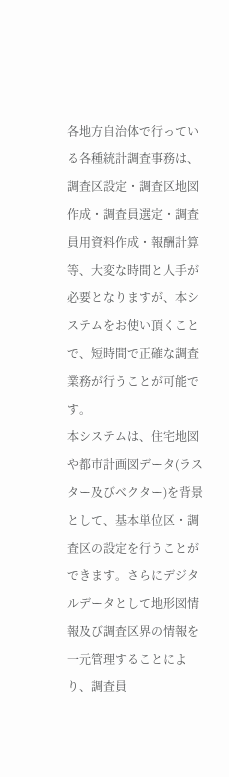各地方自治体で行っている各種統計調査事務は、調査区設定・調査区地図作成・調査員選定・調査員用資料作成・報酬計算等、大変な時間と人手が必要となりますが、本システムをお使い頂くことで、短時間で正確な調査業務が行うことが可能です。
本システムは、住宅地図や都市計画図データ(ラスター及びベクター)を背景として、基本単位区・調査区の設定を行うことができます。さらにデジタルデータとして地形図情報及び調査区界の情報を一元管理することにより、調査員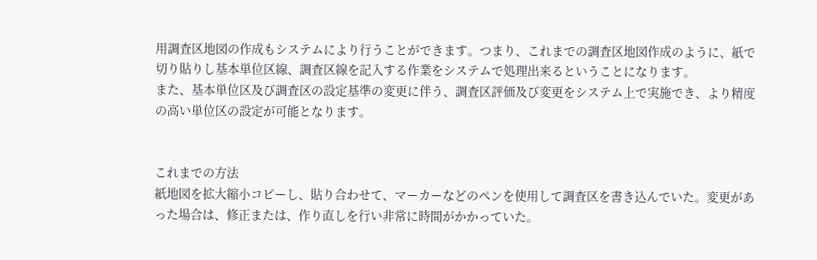用調査区地図の作成もシステムにより行うことができます。つまり、これまでの調査区地図作成のように、紙で切り貼りし基本単位区線、調査区線を記入する作業をシステムで処理出来るということになります。
また、基本単位区及び調査区の設定基準の変更に伴う、調査区評価及び変更をシステム上で実施でき、より精度の高い単位区の設定が可能となります。


これまでの方法
紙地図を拡大縮小コピーし、貼り合わせて、マーカーなどのペンを使用して調査区を書き込んでいた。変更があった場合は、修正または、作り直しを行い非常に時間がかかっていた。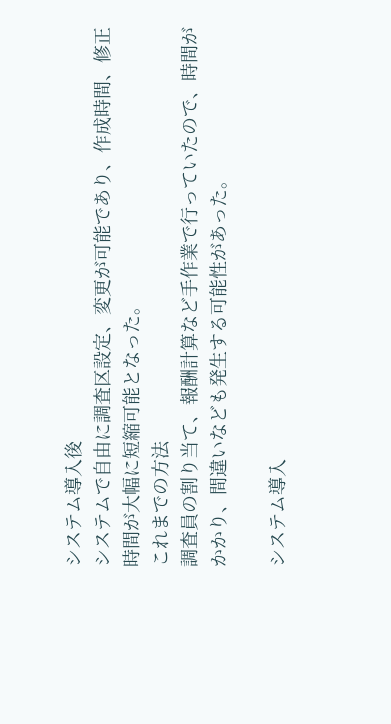システム導入後
システムで自由に調査区設定、変更が可能であり、作成時間、修正時間が大幅に短縮可能となった。
これまでの方法
調査員の割り当て、報酬計算など手作業で行っていたので、時間がかかり、間違いなども発生する可能性があった。

システム導入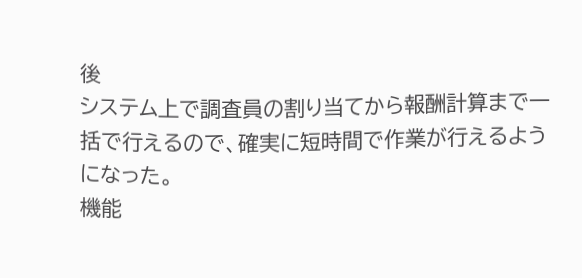後
システム上で調査員の割り当てから報酬計算まで一括で行えるので、確実に短時間で作業が行えるようになった。
機能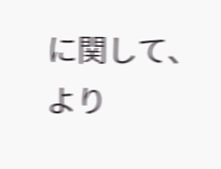に関して、より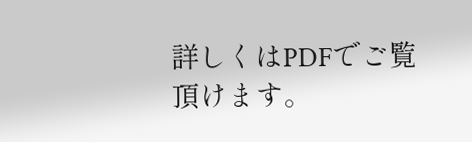詳しくはPDFでご覧頂けます。